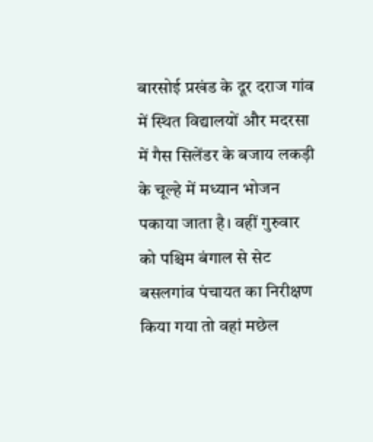बारसोई प्रखंड के दूर दराज गांव में स्थित विद्यालयों और मदरसा में गैस सिलेंडर के बजाय लकड़ी के चूल्हे में मध्यान भोजन पकाया जाता है। वहीं गुरुवार को पश्चिम बंगाल से सेट बसलगांव पंचायत का निरीक्षण किया गया तो वहां मछेल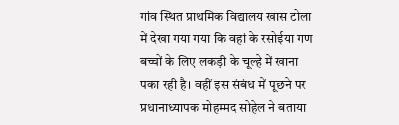गांव स्थित प्राथमिक विद्यालय खास टोला में देखा गया गया कि वहां के रसोईया गण बच्चों के लिए लकड़ी के चूल्हे में खाना पका रही है। वहीं इस संबंध में पूछने पर प्रधानाध्यापक मोहम्मद सोहेल ने बताया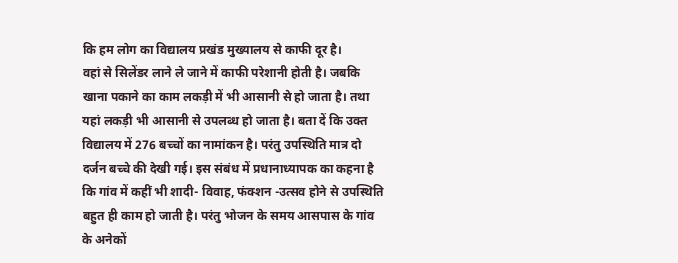कि हम लोग का विद्यालय प्रखंड मुख्यालय से काफी दूर है।
वहां से सिलेंडर लाने ले जाने में काफी परेशानी होती है। जबकि खाना पकाने का काम लकड़ी में भी आसानी से हो जाता है। तथा यहां लकड़ी भी आसानी से उपलब्ध हो जाता है। बता दें कि उक्त विद्यालय में 276 बच्चों का नामांकन है। परंतु उपस्थिति मात्र दो दर्जन बच्चे की देखी गई। इस संबंध में प्रधानाध्यापक का कहना है कि गांव में कहीं भी शादी- विवाह, फंक्शन -उत्सव होने से उपस्थिति बहुत ही काम हो जाती है। परंतु भोजन के समय आसपास के गांव के अनेकों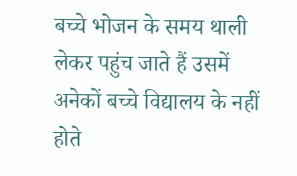बच्चे भोजन के समय थाली लेकर पहुंच जाते हैं उसमें अनेकों बच्चे विद्यालय के नहीं होते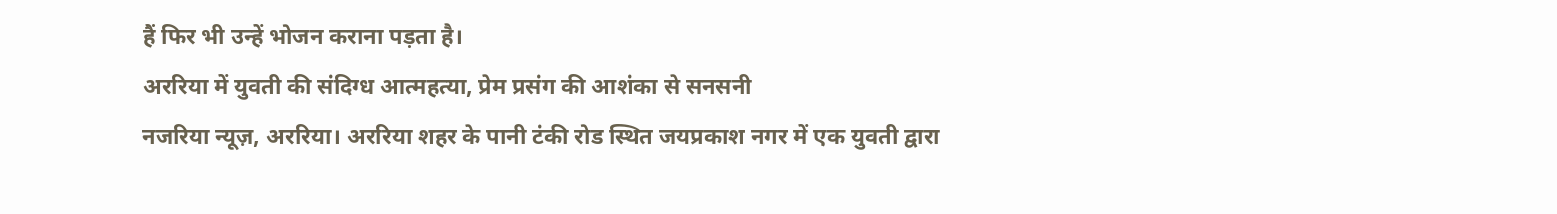हैं फिर भी उन्हें भोजन कराना पड़ता है।
अररिया में युवती की संदिग्ध आत्महत्या, प्रेम प्रसंग की आशंका से सनसनी
नजरिया न्यूज़, अररिया। अररिया शहर के पानी टंकी रोड स्थित जयप्रकाश नगर में एक युवती द्वारा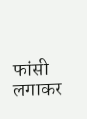फांसी लगाकर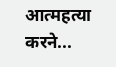आत्महत्या करने...